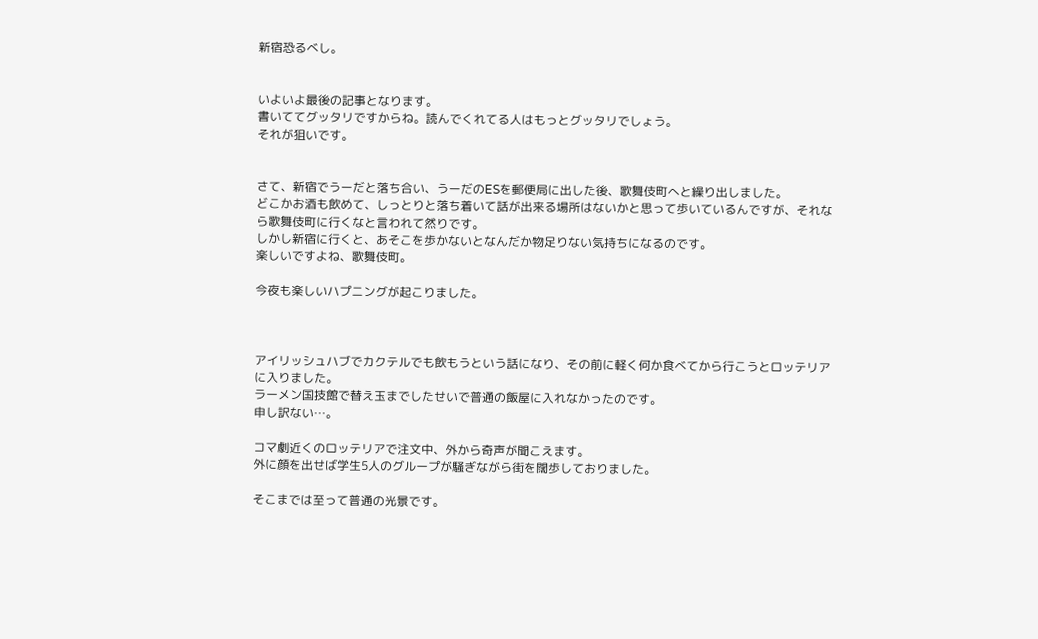新宿恐るべし。


いよいよ最後の記事となります。
書いててグッタリですからね。読んでくれてる人はもっとグッタリでしょう。
それが狙いです。


さて、新宿でうーだと落ち合い、うーだのESを郵便局に出した後、歌舞伎町へと繰り出しました。
どこかお酒も飲めて、しっとりと落ち着いて話が出来る場所はないかと思って歩いているんですが、それなら歌舞伎町に行くなと言われて然りです。
しかし新宿に行くと、あそこを歩かないとなんだか物足りない気持ちになるのです。
楽しいですよね、歌舞伎町。

今夜も楽しいハプニングが起こりました。



アイリッシュハブでカクテルでも飲もうという話になり、その前に軽く何か食べてから行こうとロッテリアに入りました。
ラーメン国技館で替え玉までしたせいで普通の飯屋に入れなかったのです。
申し訳ない…。

コマ劇近くのロッテリアで注文中、外から奇声が聞こえます。
外に顔を出せば学生5人のグループが騒ぎながら街を闊歩しておりました。

そこまでは至って普通の光景です。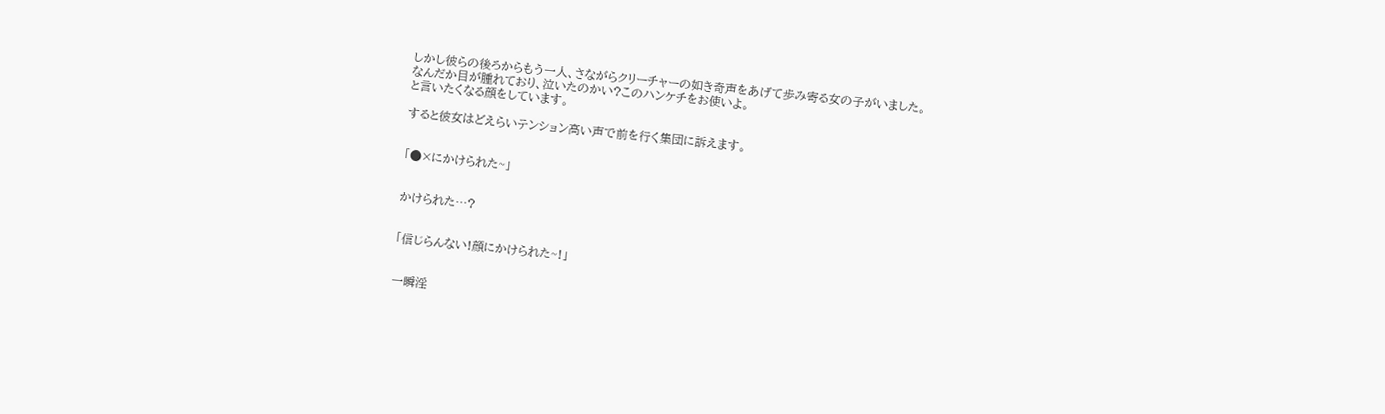しかし彼らの後ろからもう一人、さながらクリーチャーの如き奇声をあげて歩み寄る女の子がいました。
なんだか目が腫れており、泣いたのかい?このハンケチをお使いよ。
と言いたくなる顔をしています。

すると彼女はどえらいテンション高い声で前を行く集団に訴えます。


「●×にかけられた~」


かけられた…?


「信じらんない!顔にかけられた~!」


一瞬淫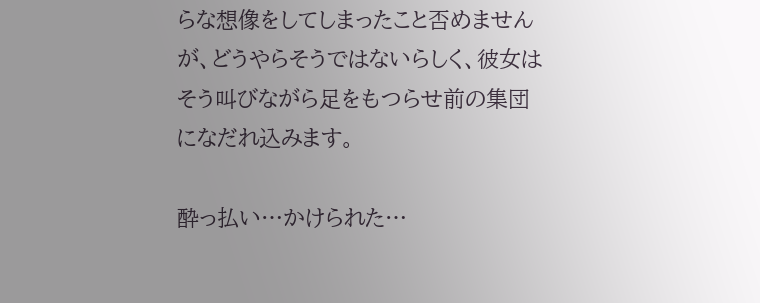らな想像をしてしまったこと否めませんが、どうやらそうではないらしく、彼女はそう叫びながら足をもつらせ前の集団になだれ込みます。

酔っ払い…かけられた…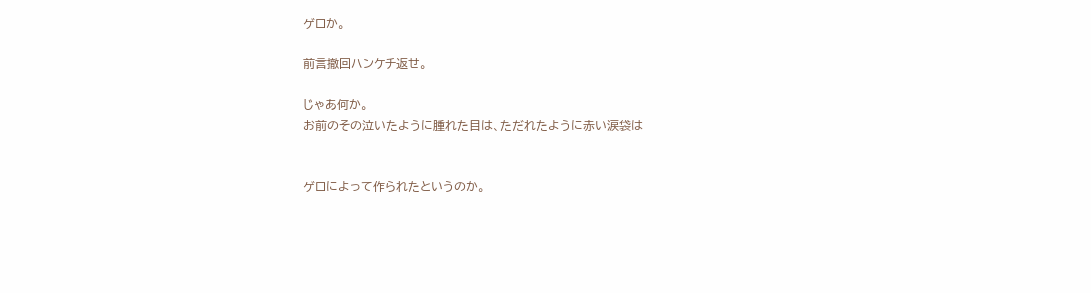ゲロか。

前言撤回ハンケチ返せ。

じゃあ何か。
お前のその泣いたように腫れた目は、ただれたように赤い涙袋は


ゲロによって作られたというのか。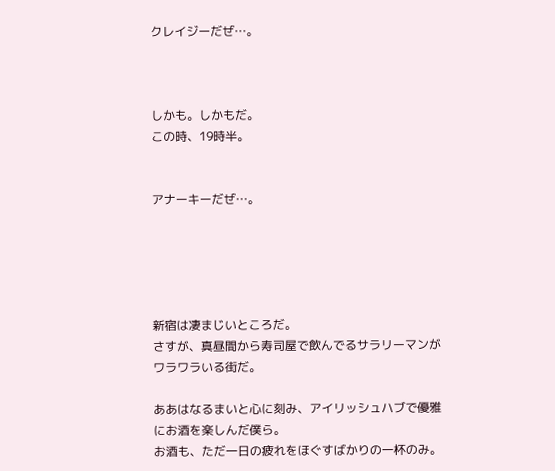クレイジーだぜ…。



しかも。しかもだ。
この時、19時半。


アナーキーだぜ…。





新宿は凄まじいところだ。
さすが、真昼間から寿司屋で飲んでるサラリーマンがワラワラいる街だ。

ああはなるまいと心に刻み、アイリッシュハブで優雅にお酒を楽しんだ僕ら。
お酒も、ただ一日の疲れをほぐすばかりの一杯のみ。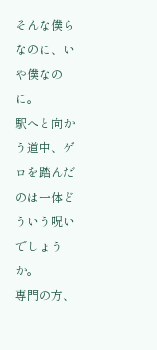そんな僕らなのに、いや僕なのに。
駅へと向かう道中、ゲロを踏んだ
のは一体どういう呪いでしょうか。
専門の方、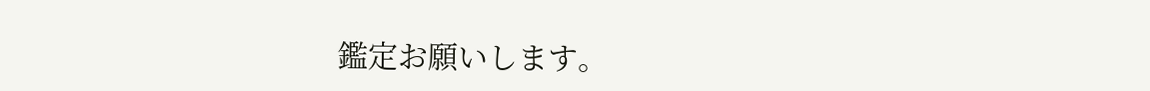鑑定お願いします。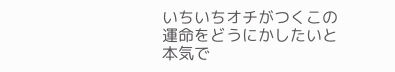いちいちオチがつくこの運命をどうにかしたいと本気で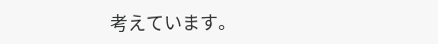考えています。